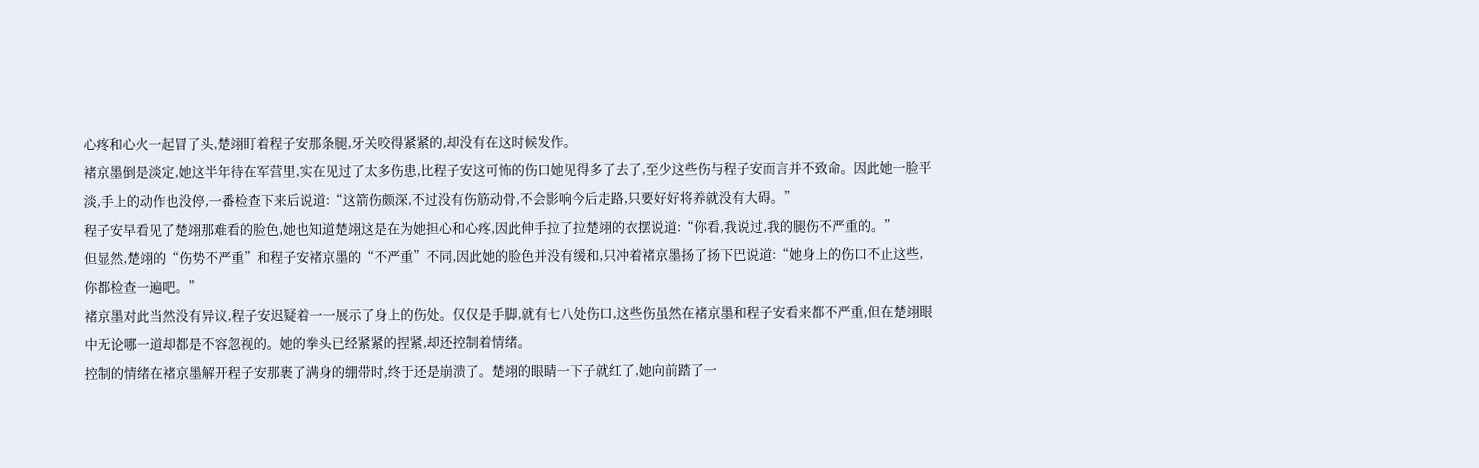心疼和心火一起冒了头,楚翊盯着程子安那条腿,牙关咬得紧紧的,却没有在这时候发作。
褚京墨倒是淡定,她这半年待在军营里,实在见过了太多伤患,比程子安这可怖的伤口她见得多了去了,至少这些伤与程子安而言并不致命。因此她一脸平淡,手上的动作也没停,一番检查下来后说道:“这箭伤颇深,不过没有伤筋动骨,不会影响今后走路,只要好好将养就没有大碍。”
程子安早看见了楚翊那难看的脸色,她也知道楚翊这是在为她担心和心疼,因此伸手拉了拉楚翊的衣摆说道:“你看,我说过,我的腿伤不严重的。”
但显然,楚翊的“伤势不严重”和程子安褚京墨的“不严重”不同,因此她的脸色并没有缓和,只冲着褚京墨扬了扬下巴说道:“她身上的伤口不止这些,你都检查一遍吧。”
褚京墨对此当然没有异议,程子安迟疑着一一展示了身上的伤处。仅仅是手脚,就有七八处伤口,这些伤虽然在褚京墨和程子安看来都不严重,但在楚翊眼中无论哪一道却都是不容忽视的。她的拳头已经紧紧的捏紧,却还控制着情绪。
控制的情绪在褚京墨解开程子安那裹了满身的绷带时,终于还是崩溃了。楚翊的眼睛一下子就红了,她向前踏了一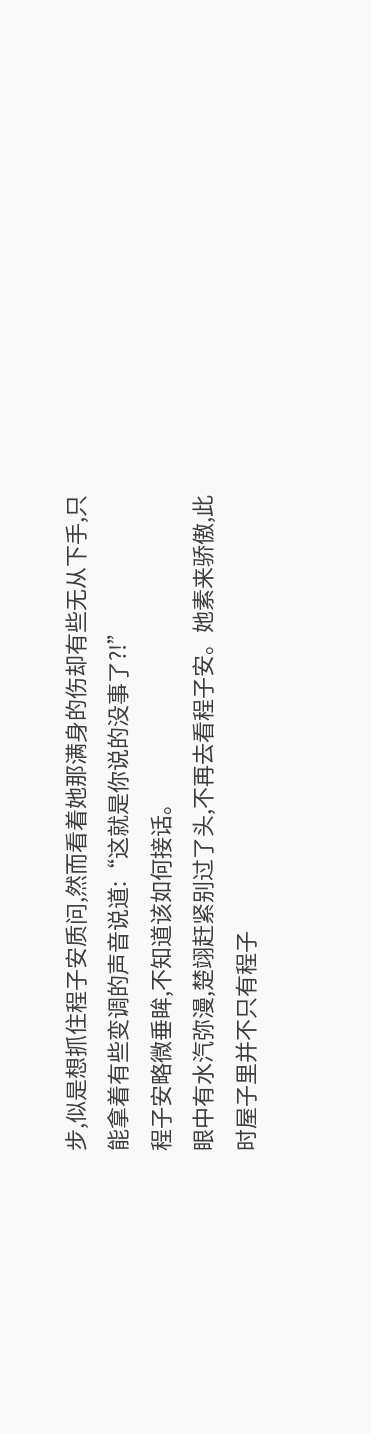步,似是想抓住程子安质问,然而看着她那满身的伤却有些无从下手,只能拿着有些变调的声音说道:“这就是你说的没事了?!”
程子安略微垂眸,不知道该如何接话。
眼中有水汽弥漫,楚翊赶紧别过了头,不再去看程子安。她素来骄傲,此时屋子里并不只有程子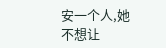安一个人,她不想让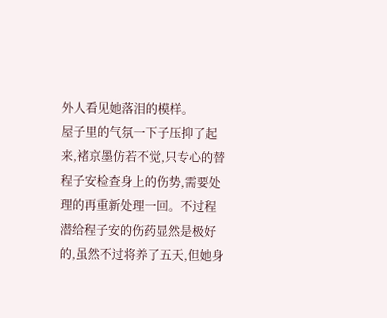外人看见她落泪的模样。
屋子里的气氛一下子压抑了起来,褚京墨仿若不觉,只专心的替程子安检查身上的伤势,需要处理的再重新处理一回。不过程潜给程子安的伤药显然是极好的,虽然不过将养了五天,但她身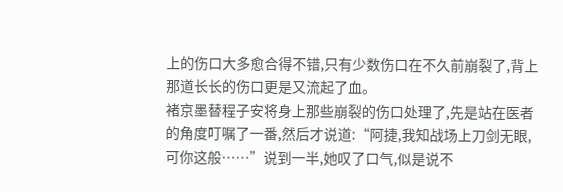上的伤口大多愈合得不错,只有少数伤口在不久前崩裂了,背上那道长长的伤口更是又流起了血。
褚京墨替程子安将身上那些崩裂的伤口处理了,先是站在医者的角度叮嘱了一番,然后才说道:“阿捷,我知战场上刀剑无眼,可你这般……”说到一半,她叹了口气,似是说不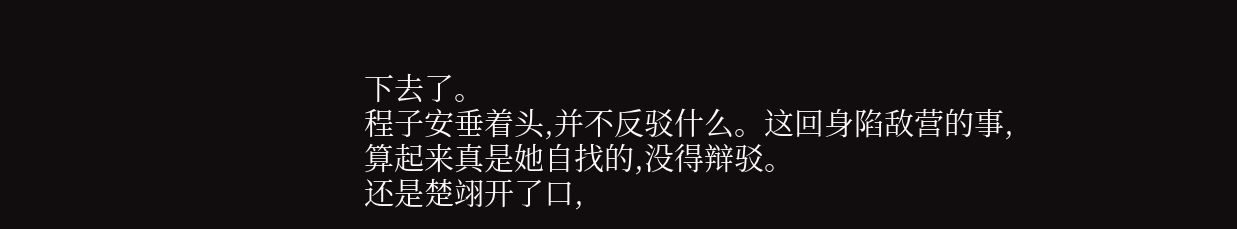下去了。
程子安垂着头,并不反驳什么。这回身陷敌营的事,算起来真是她自找的,没得辩驳。
还是楚翊开了口,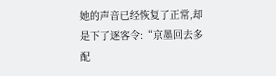她的声音已经恢复了正常,却是下了逐客令:“京墨回去多配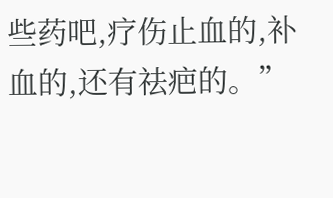些药吧,疗伤止血的,补血的,还有祛疤的。”